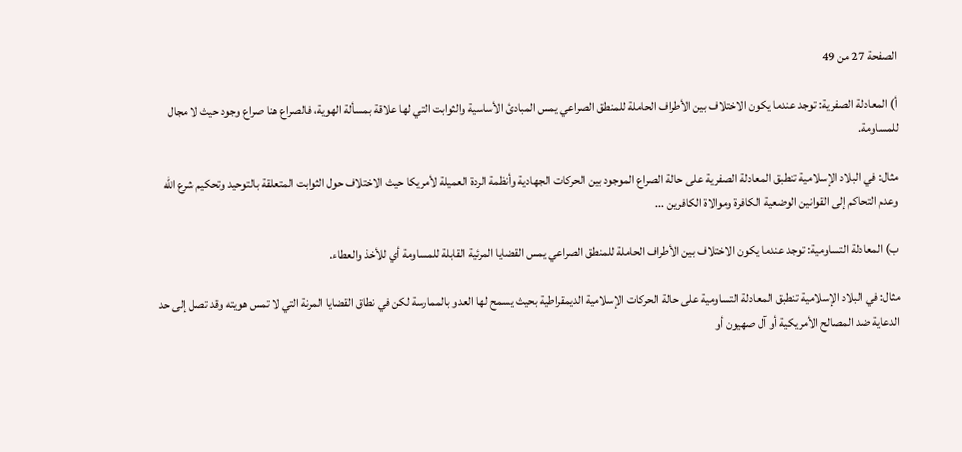الصفحة 27 من 49

أ) المعادلة الصفرية: توجد عندما يكون الاختلاف بين الأطراف الحاملة للمنطق الصراعي يمس المبادئ الأساسية والثوابت التي لها علاقة بمسألة الهوية، فالصراع هنا صراع وجود حيث لا مجال للمساومة.

مثال: في البلاد الإسلامية تنطبق المعادلة الصفرية على حالة الصراع الموجود بين الحركات الجهادية وأنظمة الردة العميلة لأمريكا حيث الاختلاف حول الثوابت المتعلقة بالتوحيد وتحكيم شرع الله وعدم التحاكم إلى القوانين الوضعية الكافرة وموالاة الكافرين ...

ب) المعادلة التساومية: توجد عندما يكون الاختلاف بين الأطراف الحاملة للمنطق الصراعي يمس القضايا المرئية القابلة للمساومة أي للأخذ والعطاء.

مثال: في البلاد الإسلامية تنطبق المعادلة التساومية على حالة الحركات الإسلامية الديمقراطية بحيث يسمح لها العدو بالممارسة لكن في نطاق القضايا المرنة التي لا تمس هويته وقد تصل إلى حد الدعاية ضد المصالح الأمريكية أو آل صهيون أو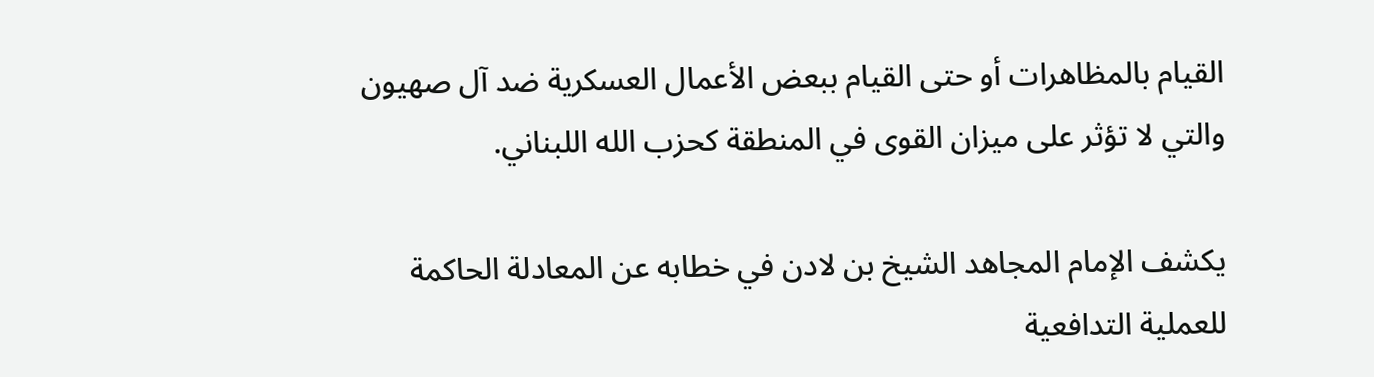القيام بالمظاهرات أو حتى القيام ببعض الأعمال العسكرية ضد آل صهيون والتي لا تؤثر على ميزان القوى في المنطقة كحزب الله اللبناني.

يكشف الإمام المجاهد الشيخ بن لادن في خطابه عن المعادلة الحاكمة للعملية التدافعية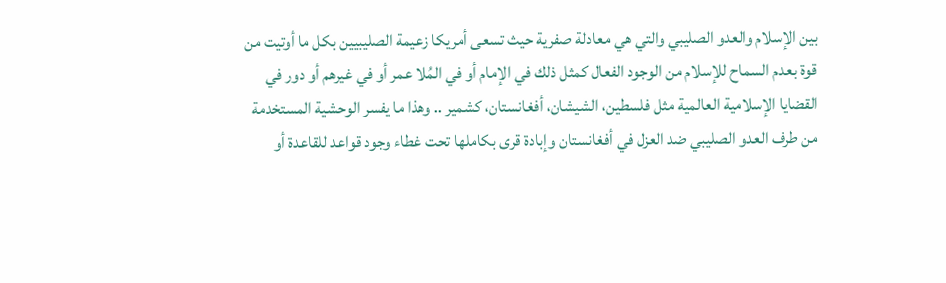بين الإسلام والعدو الصليبي والتي هي معادلة صفرية حيث تسعى أمريكا زعيمة الصليبيين بكل ما أوتيت من قوة بعدم السماح للإسلام من الوجود الفعال كمثل ذلك في الإمام أو في المُلا عمر أو في غيرهم أو دور في القضايا الإسلامية العالمية مثل فلسطين، الشيشان، أفغانستان، كشمير .. وهذا ما يفسر الوحشية المستخدمة من طرف العدو الصليبي ضد العزل في أفغانستان وإبادة قرى بكاملها تحت غطاء وجود قواعد للقاعدة أو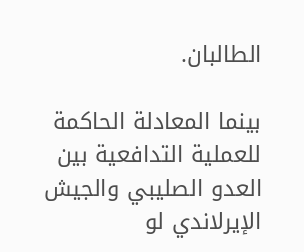الطالبان.

بينما المعادلة الحاكمة للعملية التدافعية بين العدو الصليبي والجيش الإيرلاندي لو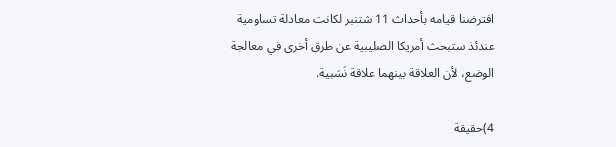افترضنا قيامه بأحداث 11 شتنبر لكانت معادلة تساومية عندئذ ستبحث أمريكا الصليبية عن طرق أخرى في معالجة الوضع، لأن العلاقة بينهما علاقة نَسَبية.

4)حقيقة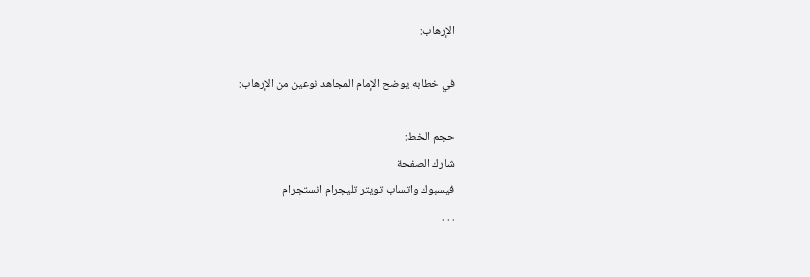الإرهاب:

في خطابه يوضح الإمام المجاهد نوعين من الإرهاب:

حجم الخط:
شارك الصفحة
فيسبوك واتساب تويتر تليجرام انستجرام
. . .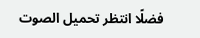فضلًا انتظر تحميل الصوت